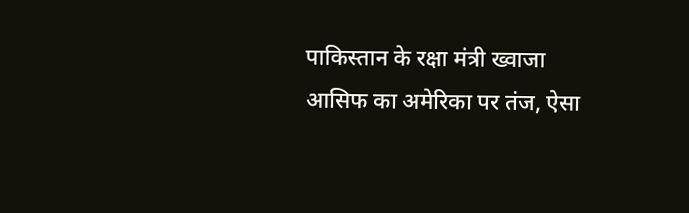पाकिस्तान के रक्षा मंत्री ख्वाजा आसिफ का अमेरिका पर तंज, ऐसा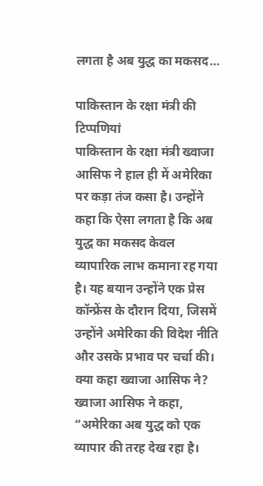लगता है अब युद्ध का मकसद…

पाकिस्तान के रक्षा मंत्री की टिप्पणियां
पाकिस्तान के रक्षा मंत्री ख्वाजा आसिफ ने हाल ही में अमेरिका पर कड़ा तंज कसा है। उन्होंने कहा कि ऐसा लगता है कि अब युद्ध का मकसद केवल व्यापारिक लाभ कमाना रह गया है। यह बयान उन्होंने एक प्रेस कॉन्फ्रेंस के दौरान दिया, जिसमें उन्होंने अमेरिका की विदेश नीति और उसके प्रभाव पर चर्चा की।
क्या कहा ख्वाजा आसिफ ने?
ख्वाजा आसिफ ने कहा, “अमेरिका अब युद्ध को एक व्यापार की तरह देख रहा है।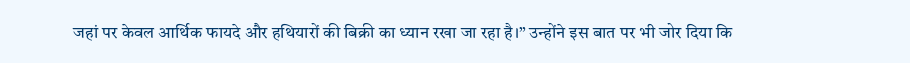जहां पर केवल आर्थिक फायदे और हथियारों की बिक्री का ध्यान रखा जा रहा है।” उन्होंने इस बात पर भी जोर दिया कि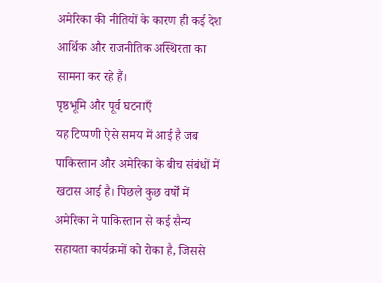अमेरिका की नीतियों के कारण ही कई देश आर्थिक और राजनीतिक अस्थिरता का सामना कर रहे हैं।
पृष्ठभूमि और पूर्व घटनाएँ
यह टिप्पणी ऐसे समय में आई है जब पाकिस्तान और अमेरिका के बीच संबंधों में खटास आई है। पिछले कुछ वर्षों में अमेरिका ने पाकिस्तान से कई सैन्य सहायता कार्यक्रमों को रोका है, जिससे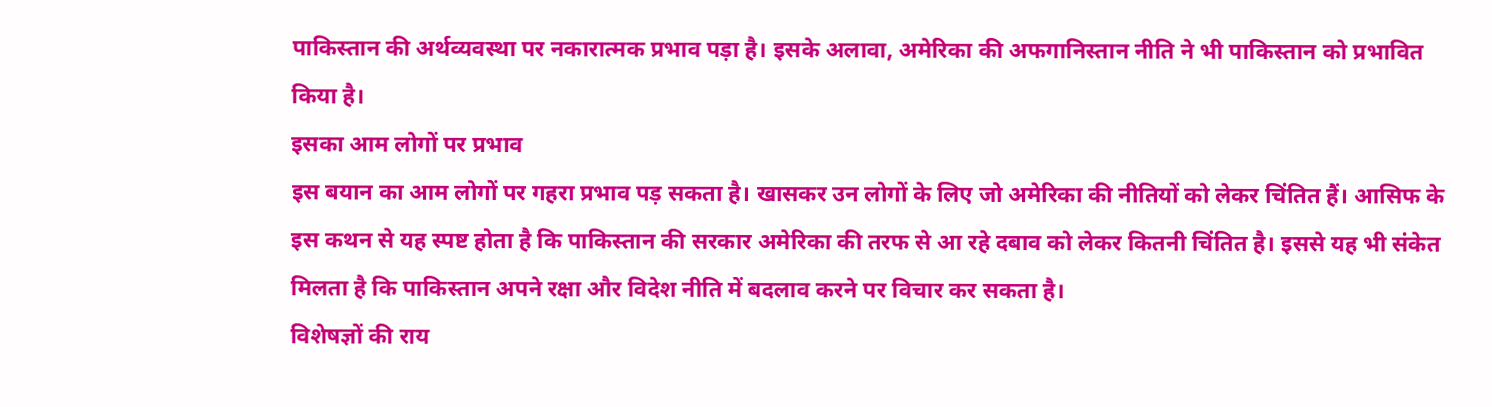पाकिस्तान की अर्थव्यवस्था पर नकारात्मक प्रभाव पड़ा है। इसके अलावा, अमेरिका की अफगानिस्तान नीति ने भी पाकिस्तान को प्रभावित किया है।
इसका आम लोगों पर प्रभाव
इस बयान का आम लोगों पर गहरा प्रभाव पड़ सकता है। खासकर उन लोगों के लिए जो अमेरिका की नीतियों को लेकर चिंतित हैं। आसिफ के इस कथन से यह स्पष्ट होता है कि पाकिस्तान की सरकार अमेरिका की तरफ से आ रहे दबाव को लेकर कितनी चिंतित है। इससे यह भी संकेत मिलता है कि पाकिस्तान अपने रक्षा और विदेश नीति में बदलाव करने पर विचार कर सकता है।
विशेषज्ञों की राय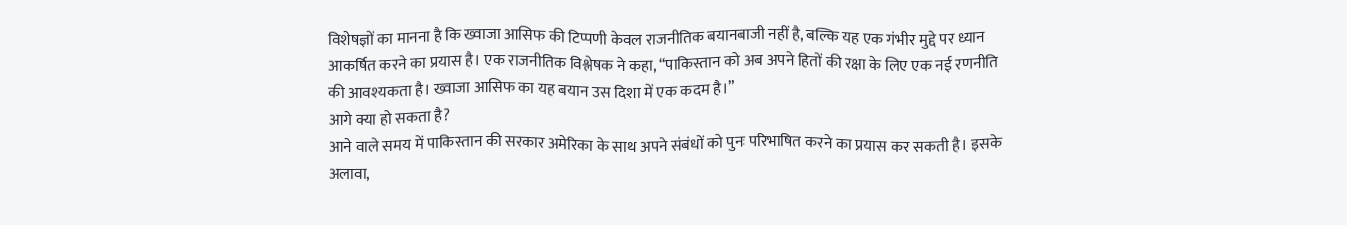विशेषज्ञों का मानना है कि ख्वाजा आसिफ की टिप्पणी केवल राजनीतिक बयानबाजी नहीं है, बल्कि यह एक गंभीर मुद्दे पर ध्यान आकर्षित करने का प्रयास है। एक राजनीतिक विश्लेषक ने कहा, “पाकिस्तान को अब अपने हितों की रक्षा के लिए एक नई रणनीति की आवश्यकता है। ख्वाजा आसिफ का यह बयान उस दिशा में एक कदम है।”
आगे क्या हो सकता है?
आने वाले समय में पाकिस्तान की सरकार अमेरिका के साथ अपने संबंधों को पुनः परिभाषित करने का प्रयास कर सकती है। इसके अलावा,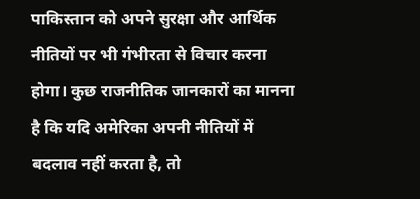पाकिस्तान को अपने सुरक्षा और आर्थिक नीतियों पर भी गंभीरता से विचार करना होगा। कुछ राजनीतिक जानकारों का मानना है कि यदि अमेरिका अपनी नीतियों में बदलाव नहीं करता है, तो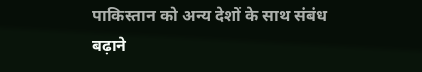पाकिस्तान को अन्य देशों के साथ संबंध बढ़ाने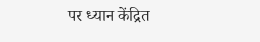पर ध्यान केंद्रित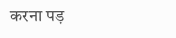करना पड़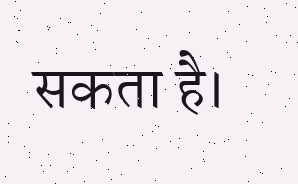सकता है।